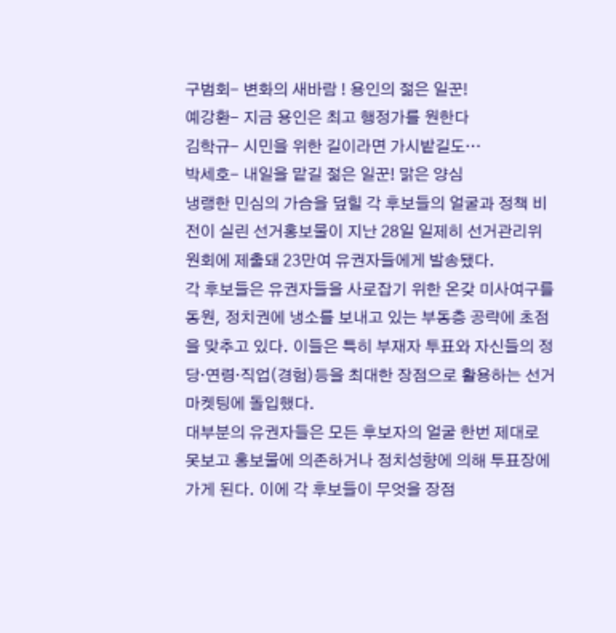구범회- 변화의 새바람 ! 용인의 젊은 일꾼!
예강환- 지금 용인은 최고 행정가를 원한다
김학규- 시민을 위한 길이라면 가시밭길도…
박세호- 내일을 맡길 젊은 일꾼! 맑은 양심
냉랭한 민심의 가슴을 덮힐 각 후보들의 얼굴과 정책 비전이 실린 선거홍보물이 지난 28일 일제히 선거관리위원회에 제출돼 23만여 유권자들에게 발송됐다.
각 후보들은 유권자들을 사로잡기 위한 온갖 미사여구를 동원, 정치권에 냉소를 보내고 있는 부동층 공략에 초점을 맞추고 있다. 이들은 특히 부재자 투표와 자신들의 정당·연령·직업(경험)등을 최대한 장점으로 활용하는 선거 마켓팅에 돌입했다.
대부분의 유권자들은 모든 후보자의 얼굴 한번 제대로 못보고 홍보물에 의존하거나 정치성향에 의해 투표장에 가게 된다. 이에 각 후보들이 무엇을 장점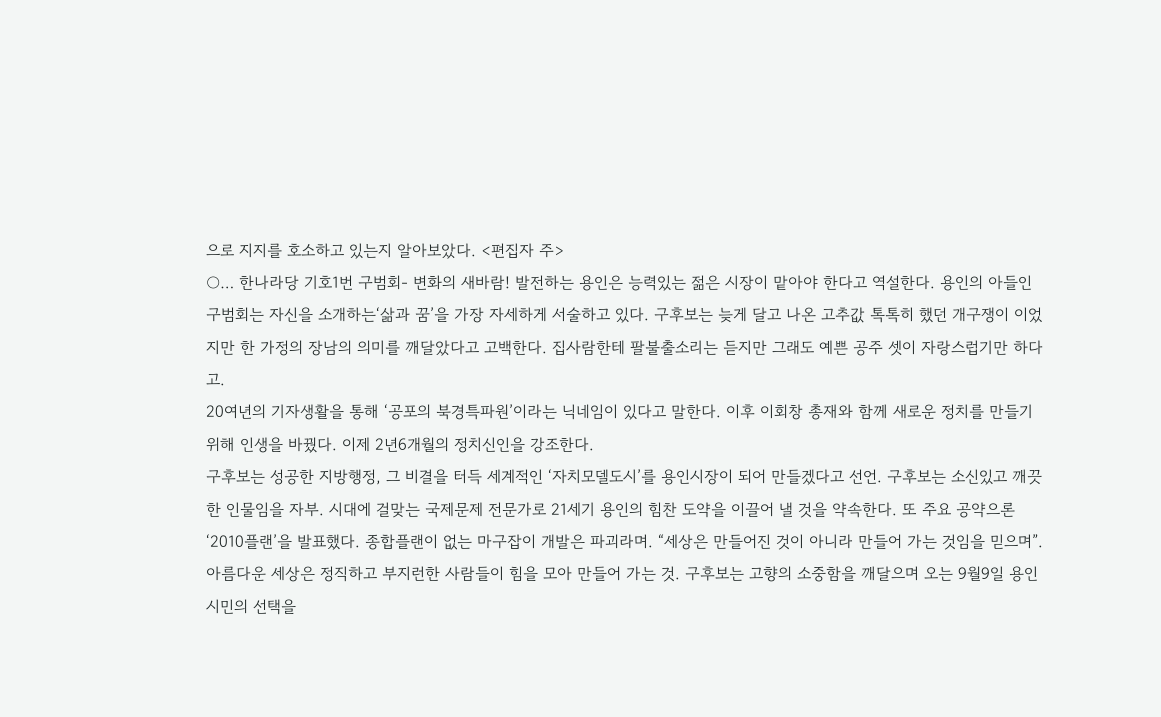으로 지지를 호소하고 있는지 알아보았다. <편집자 주>
○… 한나라당 기호1번 구범회- 변화의 새바람! 발전하는 용인은 능력있는 젊은 시장이 맡아야 한다고 역설한다. 용인의 아들인 구범회는 자신을 소개하는‘삶과 꿈’을 가장 자세하게 서술하고 있다. 구후보는 늦게 달고 나온 고추값 톡톡히 했던 개구쟁이 이었지만 한 가정의 장남의 의미를 깨달았다고 고백한다. 집사람한테 팔불출소리는 듣지만 그래도 예쁜 공주 셋이 자랑스럽기만 하다고.
20여년의 기자생활을 통해 ‘공포의 북경특파원’이라는 닉네임이 있다고 말한다. 이후 이회창 총재와 함께 새로운 정치를 만들기 위해 인생을 바꿨다. 이제 2년6개월의 정치신인을 강조한다.
구후보는 성공한 지방행정, 그 비결을 터득 세계적인 ‘자치모델도시’를 용인시장이 되어 만들겠다고 선언. 구후보는 소신있고 깨끗한 인물임을 자부. 시대에 걸맞는 국제문제 전문가로 21세기 용인의 힘찬 도약을 이끌어 낼 것을 약속한다. 또 주요 공약으론 ‘2010플랜’을 발표했다. 종합플랜이 없는 마구잡이 개발은 파괴라며. “세상은 만들어진 것이 아니라 만들어 가는 것임을 믿으며”.
아름다운 세상은 정직하고 부지런한 사람들이 힘을 모아 만들어 가는 것. 구후보는 고향의 소중함을 깨달으며 오는 9월9일 용인시민의 선택을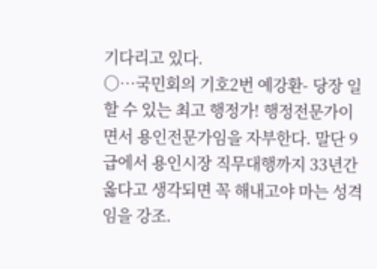기다리고 있다.
○…국민회의 기호2번 예강환- 당장 일할 수 있는 최고 행정가! 행정전문가이면서 용인전문가임을 자부한다. 말단 9급에서 용인시장 직무대행까지 33년간 옳다고 생각되면 꼭 해내고야 마는 성격임을 강조.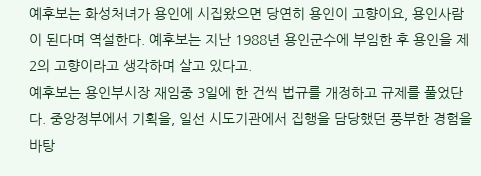예후보는 화성처녀가 용인에 시집왔으면 당연히 용인이 고향이요, 용인사람이 된다며 역설한다. 예후보는 지난 1988년 용인군수에 부임한 후 용인을 제2의 고향이라고 생각하며 살고 있다고.
예후보는 용인부시장 재임중 3일에 한 건씩 법규를 개정하고 규제를 풀었단다. 중앙정부에서 기획을, 일선 시도기관에서 집행을 담당했던 풍부한 경험을 바탕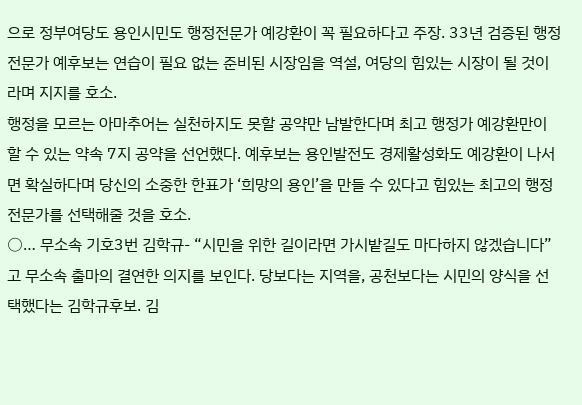으로 정부여당도 용인시민도 행정전문가 예강환이 꼭 필요하다고 주장. 33년 검증된 행정전문가 예후보는 연습이 필요 없는 준비된 시장임을 역설, 여당의 힘있는 시장이 될 것이라며 지지를 호소.
행정을 모르는 아마추어는 실천하지도 못할 공약만 남발한다며 최고 행정가 예강환만이 할 수 있는 약속 7지 공약을 선언했다. 예후보는 용인발전도 경제활성화도 예강환이 나서면 확실하다며 당신의 소중한 한표가 ‘희망의 용인’을 만들 수 있다고 힘있는 최고의 행정전문가를 선택해줄 것을 호소.
○… 무소속 기호3번 김학규- “시민을 위한 길이라면 가시밭길도 마다하지 않겠습니다”고 무소속 출마의 결연한 의지를 보인다. 당보다는 지역을, 공천보다는 시민의 양식을 선택했다는 김학규후보. 김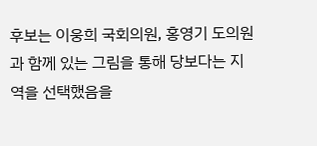후보는 이웅희 국회의원, 홍영기 도의원과 함께 있는 그림을 통해 당보다는 지역을 선택했음을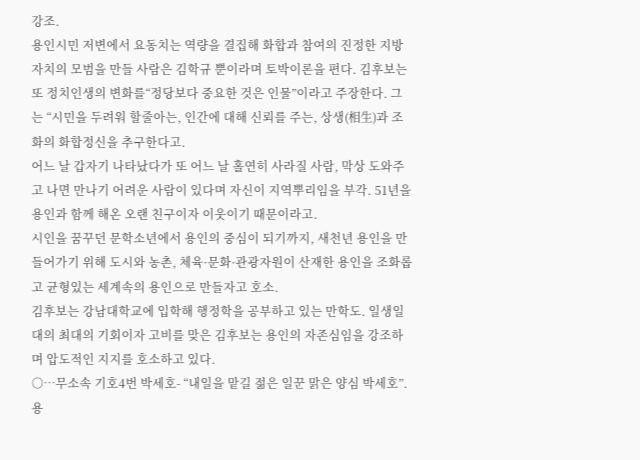강조.
용인시민 저변에서 요동치는 역량을 결집해 화합과 참여의 진정한 지방자치의 모범을 만들 사람은 김학규 뿐이라며 토박이론을 편다. 김후보는 또 정치인생의 변화를“정당보다 중요한 것은 인물”이라고 주장한다. 그는 “시민을 두려워 할줄아는, 인간에 대해 신뢰를 주는, 상생(相生)과 조화의 화합정신을 추구한다고.
어느 날 갑자기 나타났다가 또 어느 날 홀연히 사라질 사람, 막상 도와주고 나면 만나기 어려운 사람이 있다며 자신이 지역뿌리임을 부각. 51년을 용인과 함께 해온 오랜 친구이자 이웃이기 때문이라고.
시인을 꿈꾸던 문학소년에서 용인의 중심이 되기까지, 새천년 용인을 만들어가기 위해 도시와 농촌, 체육·문화·관광자원이 산재한 용인을 조화롭고 균형있는 세계속의 용인으로 만들자고 호소.
김후보는 강남대학교에 입학해 행정학을 공부하고 있는 만학도. 일생일대의 최대의 기회이자 고비를 맞은 김후보는 용인의 자존심임을 강조하며 압도적인 지지를 호소하고 있다.
○…무소속 기호4번 박세호- “내일을 맡길 젊은 일꾼 맑은 양심 박세호”. 용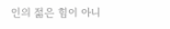인의 젊은 힘이 아니